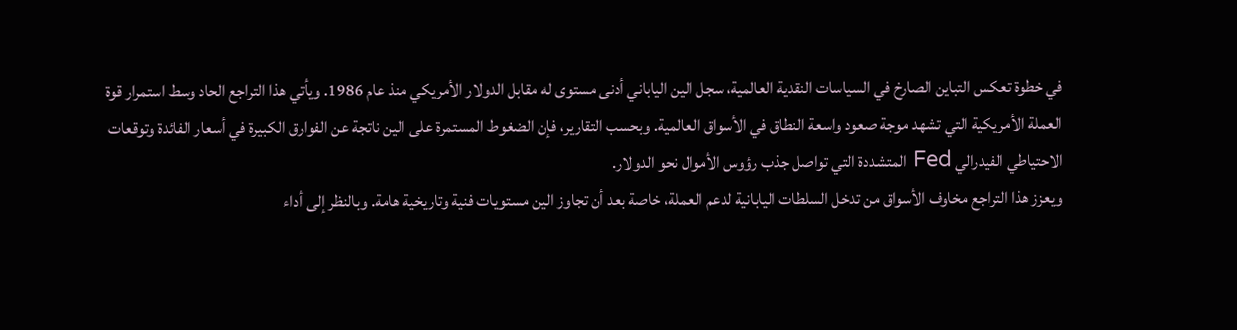في خطوة تعكس التباين الصارخ في السياسات النقدية العالمية، سجل الين الياباني أدنى مستوى له مقابل الدولار الأمريكي منذ عام 1986. ويأتي هذا التراجع الحاد وسط استمرار قوة العملة الأمريكية التي تشهد موجة صعود واسعة النطاق في الأسواق العالمية. وبحسب التقارير، فإن الضغوط المستمرة على الين ناتجة عن الفوارق الكبيرة في أسعار الفائدة وتوقعات الاحتياطي الفيدرالي Fed المتشددة التي تواصل جذب رؤوس الأموال نحو الدولار.
ويعزز هذا التراجع مخاوف الأسواق من تدخل السلطات اليابانية لدعم العملة، خاصة بعد أن تجاوز الين مستويات فنية وتاريخية هامة. وبالنظر إلى أداء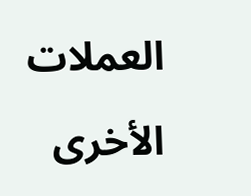العملات الأخرى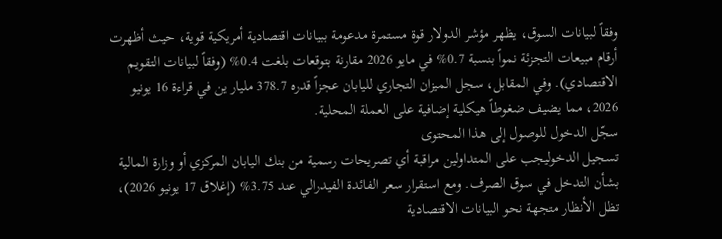وفقاً لبيانات السوق، يظهر مؤشر الدولار قوة مستمرة مدعومة ببيانات اقتصادية أمريكية قوية، حيث أظهرت أرقام مبيعات التجزئة نمواً بنسبة 0.7% في مايو 2026 مقارنة بتوقعات بلغت 0.4% (وفقاً لبيانات التقويم الاقتصادي). وفي المقابل، سجل الميزان التجاري لليابان عجزاً قدره 378.7 مليار ين في قراءة 16 يونيو 2026، مما يضيف ضغوطاً هيكلية إضافية على العملة المحلية.
سجّل الدخول للوصول إلى هذا المحتوى
تسجيل الدخوليجب على المتداولين مراقبة أي تصريحات رسمية من بنك اليابان المركزي أو وزارة المالية بشأن التدخل في سوق الصرف. ومع استقرار سعر الفائدة الفيدرالي عند 3.75% (إغلاق 17 يونيو 2026)، تظل الأنظار متجهة نحو البيانات الاقتصادية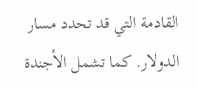القادمة التي قد تحدد مسار الدولار. كما تشمل الأجندة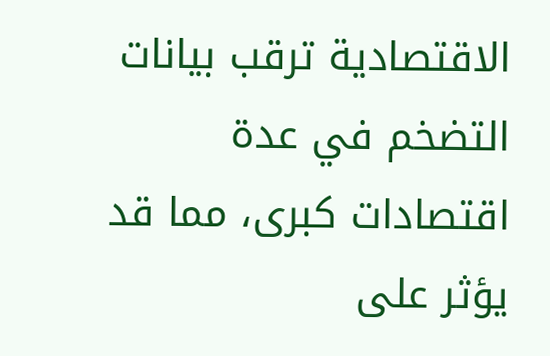الاقتصادية ترقب بيانات التضخم في عدة اقتصادات كبرى، مما قد يؤثر على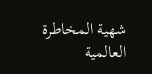شهية المخاطرة العالمية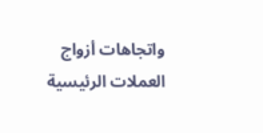واتجاهات أزواج العملات الرئيسية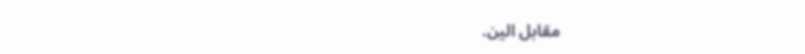مقابل الين.